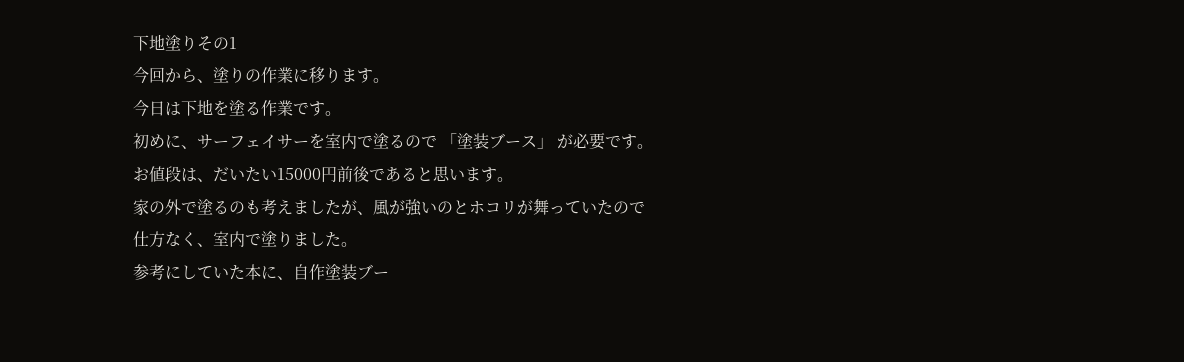下地塗りその1
今回から、塗りの作業に移ります。
今日は下地を塗る作業です。
初めに、サーフェイサーを室内で塗るので 「塗装ブース」 が必要です。
お値段は、だいたい15000円前後であると思います。
家の外で塗るのも考えましたが、風が強いのとホコリが舞っていたので
仕方なく、室内で塗りました。
参考にしていた本に、自作塗装ブー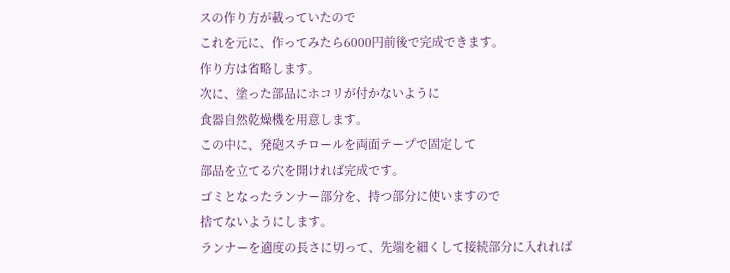スの作り方が載っていたので
これを元に、作ってみたら6000円前後で完成できます。
作り方は省略します。
次に、塗った部品にホコリが付かないように
食器自然乾燥機を用意します。
この中に、発砲スチロールを両面テープで固定して
部品を立てる穴を開ければ完成です。
ゴミとなったランナー部分を、持つ部分に使いますので
捨てないようにします。
ランナーを適度の長さに切って、先端を細くして接続部分に入れれば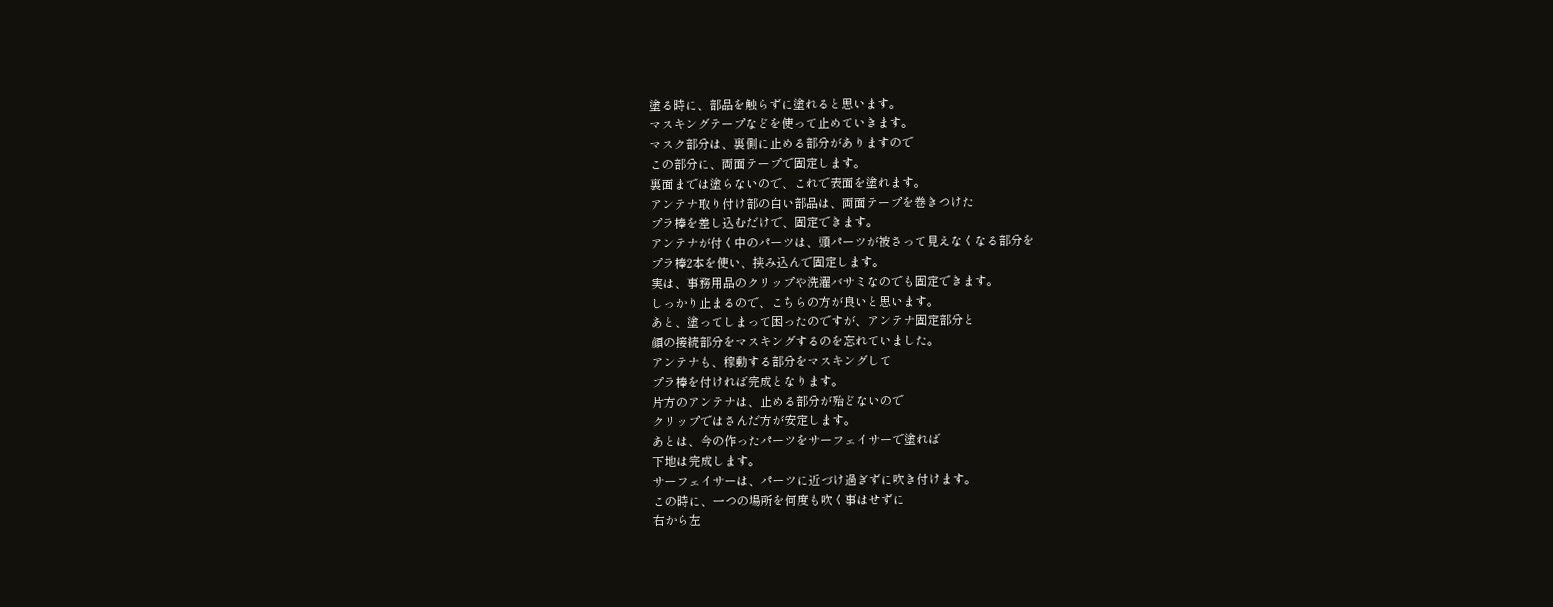塗る時に、部品を触らずに塗れると思います。
マスキングテープなどを使って止めていきます。
マスク部分は、裏側に止める部分がありますので
この部分に、両面テープで固定します。
裏面までは塗らないので、これで表面を塗れます。
アンテナ取り付け部の白い部品は、両面テープを巻きつけた
プラ棒を差し込むだけで、固定できます。
アンテナが付く中のパーツは、頭パーツが被さって見えなくなる部分を
プラ棒2本を使い、挟み込んで固定します。
実は、事務用品のクリップや洗濯バサミなのでも固定できます。
しっかり止まるので、こちらの方が良いと思います。
あと、塗ってしまって困ったのですが、アンテナ固定部分と
顔の接続部分をマスキングするのを忘れていました。
アンテナも、稼動する部分をマスキングして
プラ棒を付ければ完成となります。
片方のアンテナは、止める部分が殆どないので
クリップではさんだ方が安定します。
あとは、今の作ったパーツをサーフェイサーで塗れば
下地は完成します。
サーフェイサーは、パーツに近づけ過ぎずに吹き付けます。
この時に、一つの場所を何度も吹く事はせずに
右から左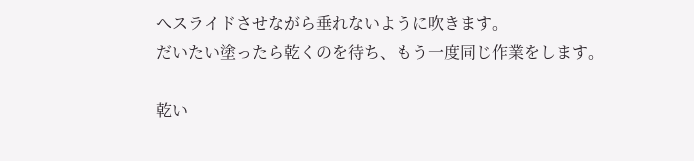へスライドさせながら垂れないように吹きます。
だいたい塗ったら乾くのを待ち、もう一度同じ作業をします。

乾い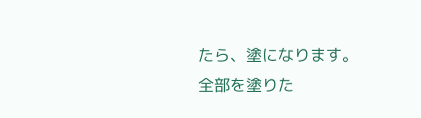たら、塗になります。
全部を塗りた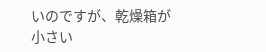いのですが、乾燥箱が小さい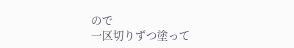ので
一区切りずつ塗って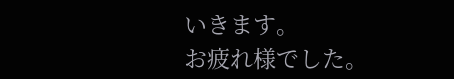いきます。
お疲れ様でした。